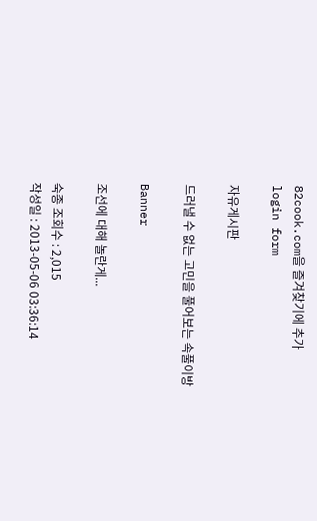82cook.com을 즐겨찾기에 추가
login form

자유게시판

드러낼 수 없는 고민을 풀어보는 속풀이방

Banner

조선에 대해 놀란게...

숙종 조회수 : 2,015
작성일 : 2013-05-06 03:36:14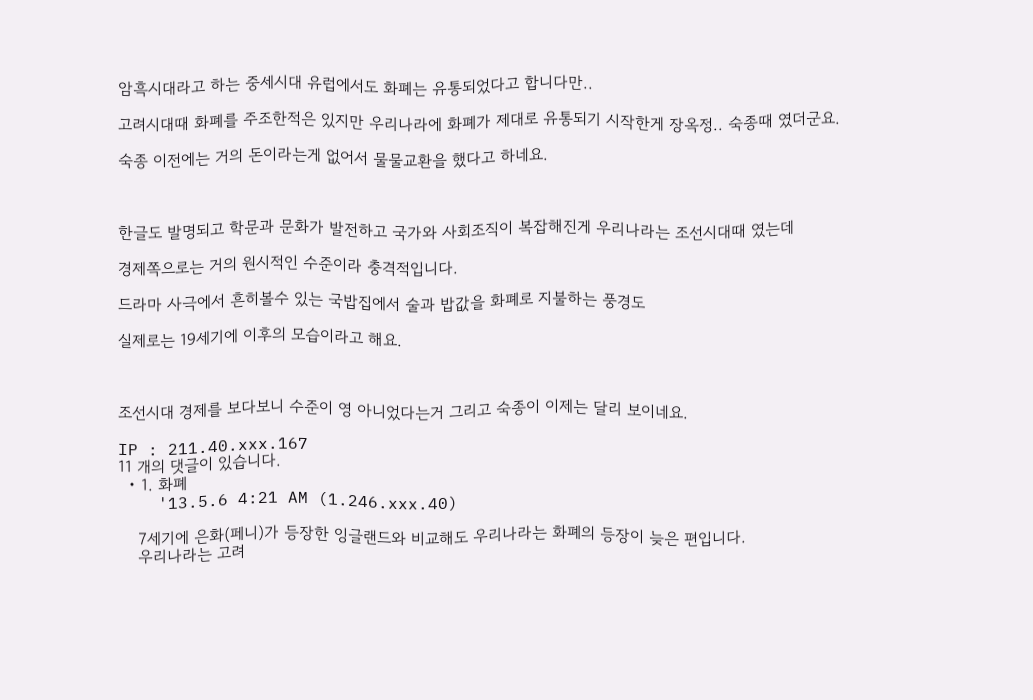암흑시대라고 하는 중세시대 유럽에서도 화폐는 유통되었다고 합니다만..

고려시대때 화폐를 주조한적은 있지만 우리나라에 화폐가 제대로 유통되기 시작한게 장옥정.. 숙종때 였더군요.

숙종 이전에는 거의 돈이라는게 없어서 물물교환을 했다고 하네요.



한글도 발명되고 학문과 문화가 발전하고 국가와 사회조직이 복잡해진게 우리나라는 조선시대때 였는데

경제쪽으로는 거의 원시적인 수준이라 충격적입니다.

드라마 사극에서 흔히볼수 있는 국밥집에서 술과 밥값을 화폐로 지불하는 풍경도

실제로는 19세기에 이후의 모습이라고 해요.



조선시대 경제를 보다보니 수준이 영 아니었다는거 그리고 숙종이 이제는 달리 보이네요.

IP : 211.40.xxx.167
11 개의 댓글이 있습니다.
  • 1. 화폐
    '13.5.6 4:21 AM (1.246.xxx.40)

    7세기에 은화(페니)가 등장한 잉글랜드와 비교해도 우리나라는 화폐의 등장이 늦은 편입니다.
    우리나라는 고려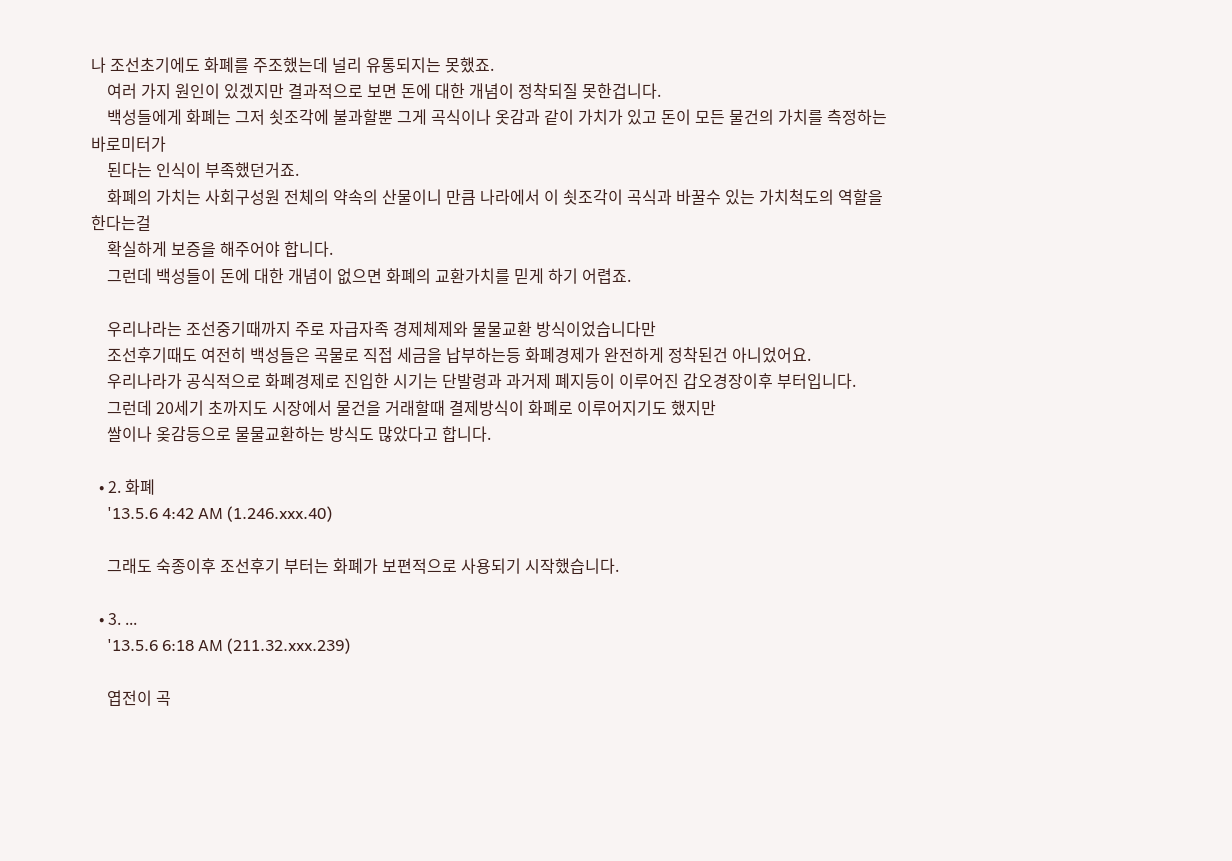나 조선초기에도 화폐를 주조했는데 널리 유통되지는 못했죠.
    여러 가지 원인이 있겠지만 결과적으로 보면 돈에 대한 개념이 정착되질 못한겁니다.
    백성들에게 화폐는 그저 쇳조각에 불과할뿐 그게 곡식이나 옷감과 같이 가치가 있고 돈이 모든 물건의 가치를 측정하는 바로미터가
    된다는 인식이 부족했던거죠.
    화폐의 가치는 사회구성원 전체의 약속의 산물이니 만큼 나라에서 이 쇳조각이 곡식과 바꿀수 있는 가치척도의 역할을 한다는걸
    확실하게 보증을 해주어야 합니다.
    그런데 백성들이 돈에 대한 개념이 없으면 화폐의 교환가치를 믿게 하기 어렵죠.

    우리나라는 조선중기때까지 주로 자급자족 경제체제와 물물교환 방식이었습니다만
    조선후기때도 여전히 백성들은 곡물로 직접 세금을 납부하는등 화폐경제가 완전하게 정착된건 아니었어요.
    우리나라가 공식적으로 화폐경제로 진입한 시기는 단발령과 과거제 폐지등이 이루어진 갑오경장이후 부터입니다.
    그런데 20세기 초까지도 시장에서 물건을 거래할때 결제방식이 화폐로 이루어지기도 했지만
    쌀이나 옺감등으로 물물교환하는 방식도 많았다고 합니다.

  • 2. 화폐
    '13.5.6 4:42 AM (1.246.xxx.40)

    그래도 숙종이후 조선후기 부터는 화폐가 보편적으로 사용되기 시작했습니다.

  • 3. ...
    '13.5.6 6:18 AM (211.32.xxx.239)

    엽전이 곡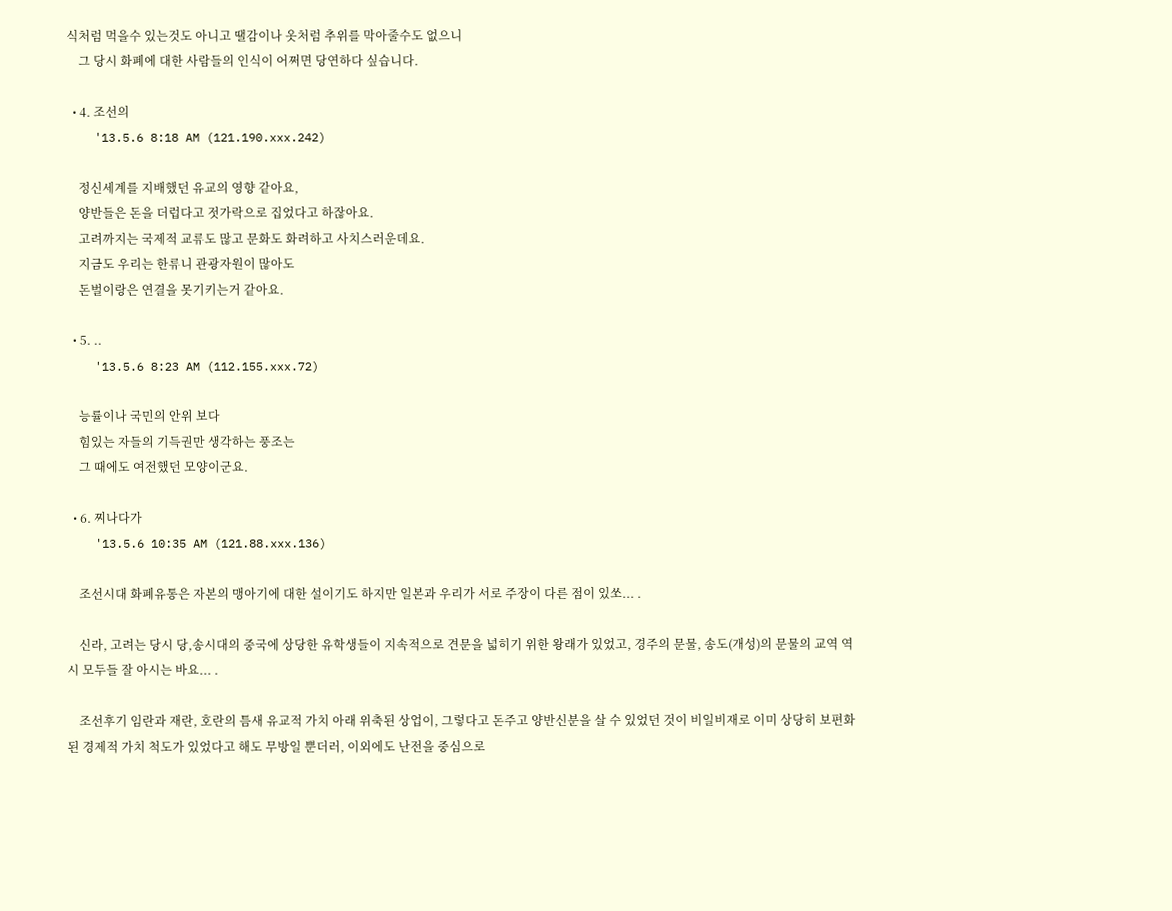식처럼 먹을수 있는것도 아니고 땔감이나 옷처럼 추위를 막아줄수도 없으니
    그 당시 화폐에 대한 사람들의 인식이 어쩌면 당연하다 싶습니다.

  • 4. 조선의
    '13.5.6 8:18 AM (121.190.xxx.242)

    정신세계를 지배했던 유교의 영향 같아요,
    양반들은 돈을 더럽다고 젓가락으로 집었다고 하잖아요.
    고려까지는 국제적 교류도 많고 문화도 화려하고 사치스러운데요.
    지금도 우리는 한류니 관광자원이 많아도
    돈벌이랑은 연결을 못기키는거 같아요.

  • 5. ..
    '13.5.6 8:23 AM (112.155.xxx.72)

    능률이나 국민의 안위 보다
    힘있는 자들의 기득권만 생각하는 풍조는
    그 때에도 여전했던 모양이군요.

  • 6. 찌나다가
    '13.5.6 10:35 AM (121.88.xxx.136)

    조선시대 화폐유통은 자본의 맹아기에 대한 설이기도 하지만 일본과 우리가 서로 주장이 다른 점이 있쏘... .

    신라, 고려는 당시 당,송시대의 중국에 상당한 유학생들이 지속적으로 견문을 넓히기 위한 왕래가 있었고, 경주의 문물, 송도(개성)의 문물의 교역 역시 모두들 잘 아시는 바요... .

    조선후기 임란과 재란, 호란의 틈새 유교적 가치 아래 위축된 상업이, 그렇다고 돈주고 양반신분을 살 수 있었던 것이 비일비재로 이미 상당히 보편화 된 경제적 가치 척도가 있었다고 해도 무방일 뿐더러, 이외에도 난전을 중심으로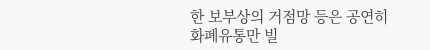한 보부상의 거점망 등은 공연히 화폐유통만 빌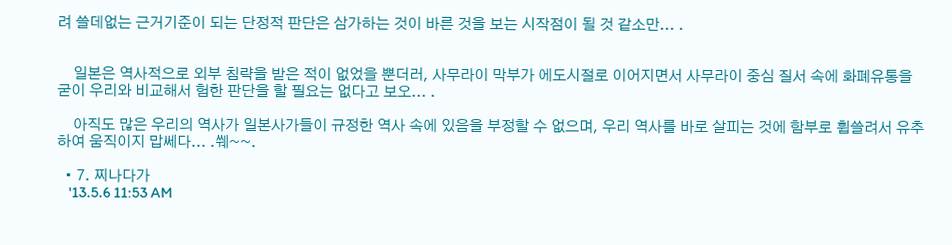려 쓸데없는 근거기준이 되는 단정적 판단은 삼가하는 것이 바른 것을 보는 시작점이 될 것 같소만... .


    일본은 역사적으로 외부 침략을 받은 적이 없었을 뿐더러, 사무라이 막부가 에도시절로 이어지면서 사무라이 중심 질서 속에 화폐유통을 굳이 우리와 비교해서 험한 판단을 할 필요는 없다고 보오... .

    아직도 많은 우리의 역사가 일본사가들이 규정한 역사 속에 있음을 부정할 수 없으며, 우리 역사를 바로 살피는 것에 함부로 휩쓸려서 유추하여 움직이지 맙쎄다... .쒜~~.

  • 7. 찌나다가
    '13.5.6 11:53 AM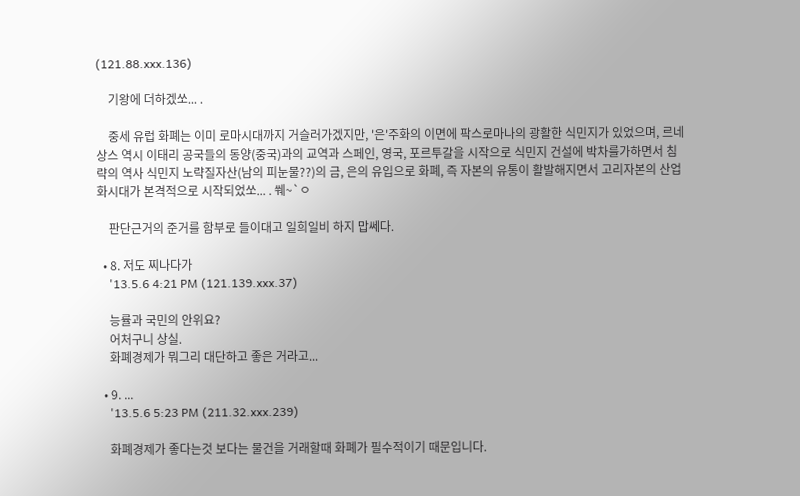(121.88.xxx.136)

    기왕에 더하겠쏘... .

    중세 유럽 화폐는 이미 로마시대까지 거슬러가겠지만, '은'주화의 이면에 팍스로마나의 광활한 식민지가 있었으며, 르네상스 역시 이태리 공국들의 동양(중국)과의 교역과 스페인, 영국, 포르투갈을 시작으로 식민지 건설에 박차를가하면서 침략의 역사 식민지 노략질자산(남의 피눈물??)의 금, 은의 유입으로 화폐, 즉 자본의 유통이 활발해지면서 고리자본의 산업화시대가 본격적으로 시작되었쏘... . 쒜~`ㅇ

    판단근거의 준거를 함부로 들이대고 일희일비 하지 맙쎄다.

  • 8. 저도 찌나다가
    '13.5.6 4:21 PM (121.139.xxx.37)

    능률과 국민의 안위요?
    어처구니 상실.
    화폐경제가 뭐그리 대단하고 좋은 거라고...

  • 9. ...
    '13.5.6 5:23 PM (211.32.xxx.239)

    화폐경제가 좋다는것 보다는 물건을 거래할때 화폐가 필수적이기 때문입니다.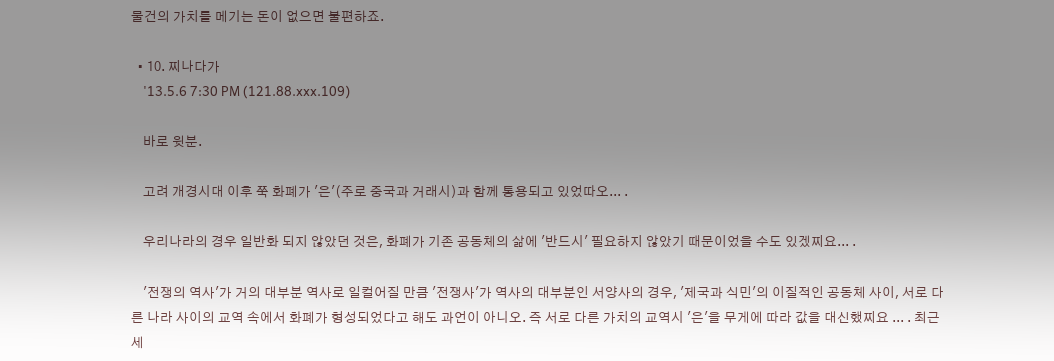물건의 가치를 메기는 돈이 없으면 불편하죠.

  • 10. 찌나다가
    '13.5.6 7:30 PM (121.88.xxx.109)

    바로 윗분.

    고려 개경시대 이후 쭉 화폐가 '은'(주로 중국과 거래시)과 함께 통용되고 있었따오... .

    우리나라의 경우 일반화 되지 않았던 것은, 화폐가 기존 공동체의 삶에 '반드시' 필요하지 않았기 때문이었을 수도 있겠찌요... .

    '전쟁의 역사'가 거의 대부분 역사로 일컬어질 만큼 '전쟁사'가 역사의 대부분인 서양사의 경우, '제국과 식민'의 이질적인 공동체 사이, 서로 다른 나라 사이의 교역 속에서 화폐가 형성되었다고 해도 과언이 아니오. 즉 서로 다른 가치의 교역시 '은'을 무게에 따라 값을 대신했찌요 ... . 최근세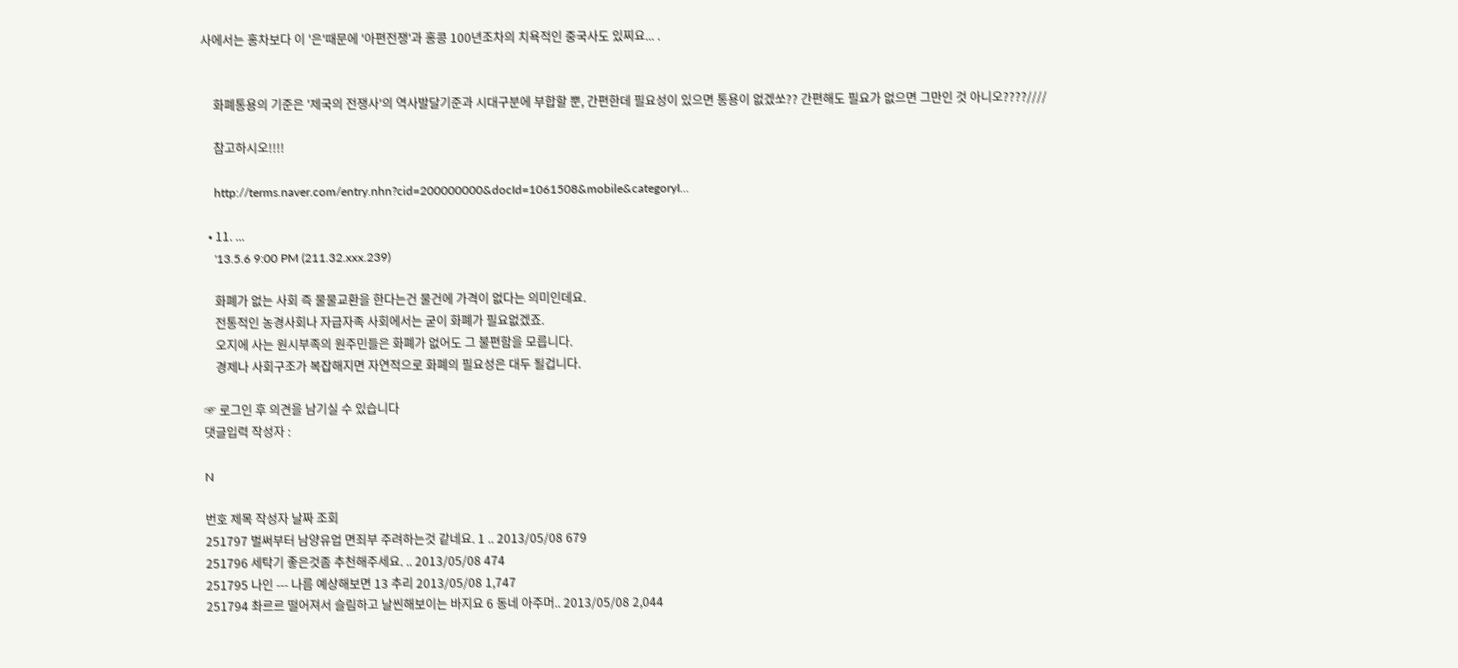사에서는 홍차보다 이 '은'때문에 '아편전쟁'과 홍콩 100년조차의 치욕적인 중국사도 있찌요... .


    화폐통용의 기준은 '제국의 전쟁사'의 역사발달기준과 시대구분에 부합할 뿐, 간편한데 필요성이 있으면 통용이 없겠쏘?? 간편해도 필요가 없으면 그만인 것 아니오????////

    참고하시오!!!!

    http://terms.naver.com/entry.nhn?cid=200000000&docId=1061508&mobile&categoryI...

  • 11. ...
    '13.5.6 9:00 PM (211.32.xxx.239)

    화폐가 없는 사회 즉 물물교환을 한다는건 물건에 가격이 없다는 의미인데요.
    전통적인 농경사회나 자급자족 사회에서는 굳이 화폐가 필요없겠죠.
    오지에 사는 원시부족의 원주민들은 화폐가 없어도 그 불편함을 모릅니다.
    경제나 사회구조가 복잡해지면 자연적으로 화폐의 필요성은 대두 될겁니다.

☞ 로그인 후 의견을 남기실 수 있습니다
댓글입력 작성자 :

N

번호 제목 작성자 날짜 조회
251797 벌써부터 남양유업 면죄부 주려하는것 같네요. 1 .. 2013/05/08 679
251796 세탁기 좋은것좀 추천해주세요. .. 2013/05/08 474
251795 나인 --- 나름 예상해보면 13 추리 2013/05/08 1,747
251794 촤르르 떨어져서 슬림하고 날씬해보이는 바지요 6 동네 아주머.. 2013/05/08 2,044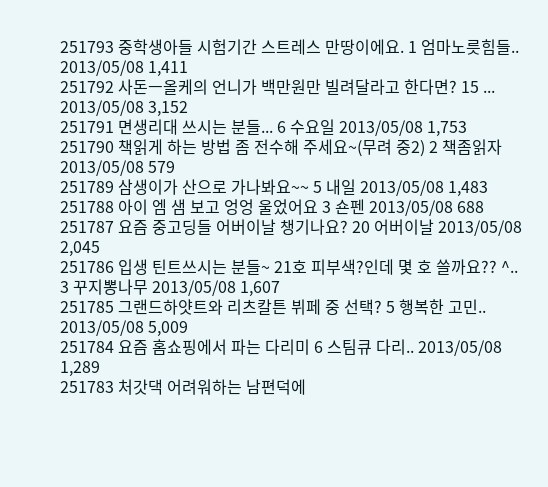251793 중학생아들 시험기간 스트레스 만땅이에요. 1 엄마노릇힘들.. 2013/05/08 1,411
251792 사돈ㅡ올케의 언니가 백만원만 빌려달라고 한다면? 15 ... 2013/05/08 3,152
251791 면생리대 쓰시는 분들... 6 수요일 2013/05/08 1,753
251790 책읽게 하는 방법 좀 전수해 주세요~(무려 중2) 2 책좀읽자 2013/05/08 579
251789 삼생이가 산으로 가나봐요~~ 5 내일 2013/05/08 1,483
251788 아이 엠 샘 보고 엉엉 울었어요 3 숀펜 2013/05/08 688
251787 요즘 중고딩들 어버이날 챙기나요? 20 어버이날 2013/05/08 2,045
251786 입생 틴트쓰시는 분들~ 21호 피부색?인데 몇 호 쓸까요?? ^.. 3 꾸지뽕나무 2013/05/08 1,607
251785 그랜드하얏트와 리츠칼튼 뷔페 중 선택? 5 행복한 고민.. 2013/05/08 5,009
251784 요즘 홈쇼핑에서 파는 다리미 6 스팀큐 다리.. 2013/05/08 1,289
251783 처갓댁 어려워하는 남편덕에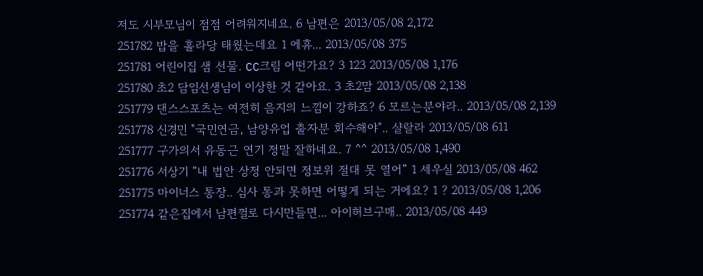저도 시부모님이 점점 어려워지네요. 6 남편은 2013/05/08 2,172
251782 밥을 홀라당 태웠는데요 1 에휴... 2013/05/08 375
251781 어린이집 샘 선물. CC크림 어떤가요? 3 123 2013/05/08 1,176
251780 초2 담임선생님이 이상한 것 같아요. 3 초2맘 2013/05/08 2,138
251779 댄스스포츠는 여전히 음지의 느낌이 강하죠? 6 모르는분야라.. 2013/05/08 2,139
251778 신경민 "국민연금, 남양유업 출자분 회수해야".. 샬랄라 2013/05/08 611
251777 구가의서 유동근 연기 정말 잘하네요. 7 ^^ 2013/05/08 1,490
251776 서상기 “내 법안 상정 안되면 정보위 절대 못 열어” 1 세우실 2013/05/08 462
251775 마이너스 통장.. 심사 통과 못하면 어떻게 되는 거에요? 1 ? 2013/05/08 1,206
251774 같은집에서 남편껄로 다시만들면... 아이허브구매.. 2013/05/08 449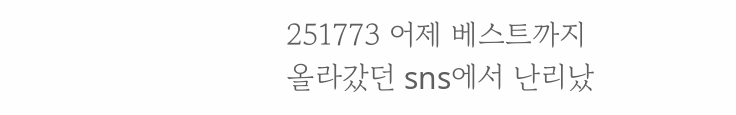251773 어제 베스트까지 올라갔던 sns에서 난리났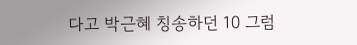다고 박근혜 칭송하던 10 그럼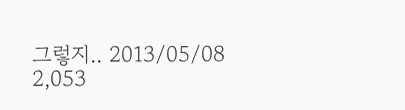그렇지.. 2013/05/08 2,053